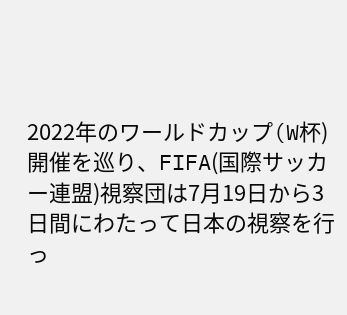2022年のワールドカップ(W杯)開催を巡り、FIFA(国際サッカー連盟)視察団は7月19日から3日間にわたって日本の視察を行っ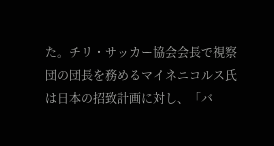た。チリ・サッカー協会会長で視察団の団長を務めるマイネニコルス氏は日本の招致計画に対し、「バ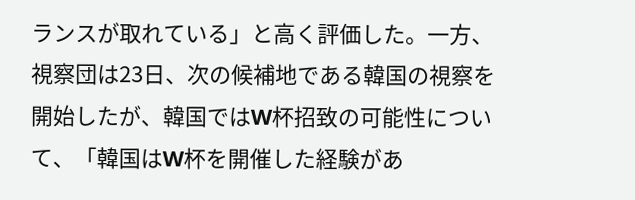ランスが取れている」と高く評価した。一方、視察団は23日、次の候補地である韓国の視察を開始したが、韓国ではW杯招致の可能性について、「韓国はW杯を開催した経験があ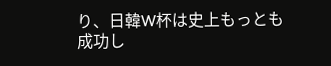り、日韓W杯は史上もっとも成功し